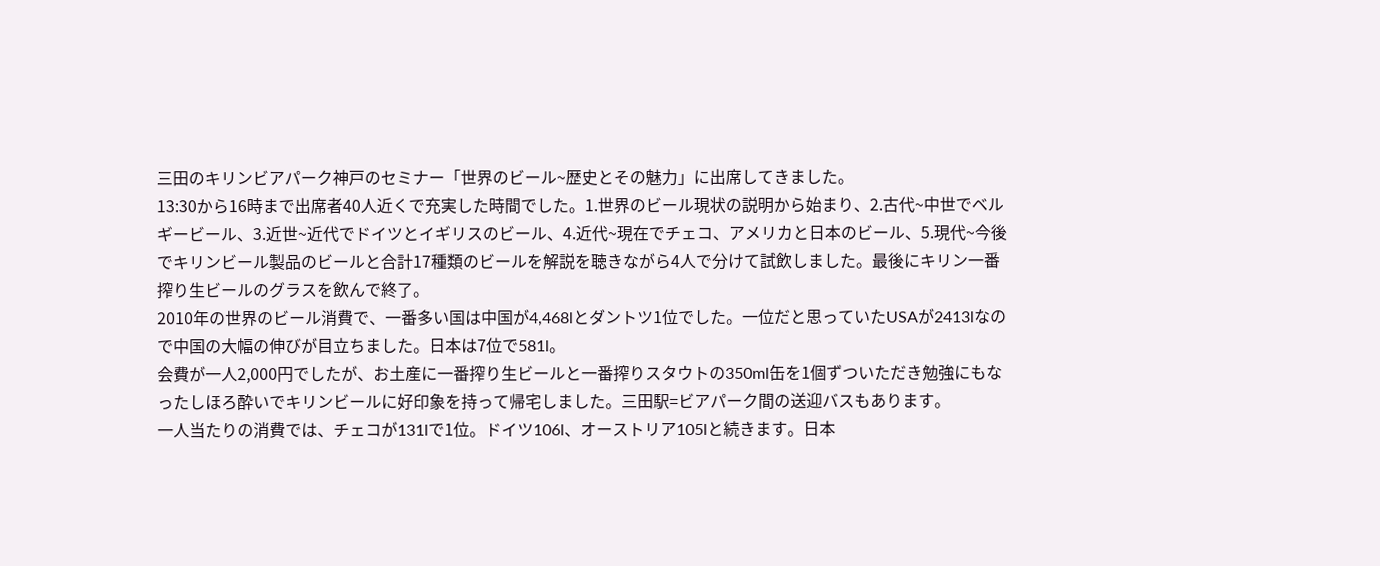三田のキリンビアパーク神戸のセミナー「世界のビール~歴史とその魅力」に出席してきました。
13:30から16時まで出席者40人近くで充実した時間でした。1.世界のビール現状の説明から始まり、2.古代~中世でベルギービール、3.近世~近代でドイツとイギリスのビール、4.近代~現在でチェコ、アメリカと日本のビール、5.現代~今後でキリンビール製品のビールと合計17種類のビールを解説を聴きながら4人で分けて試飲しました。最後にキリン一番搾り生ビールのグラスを飲んで終了。
2010年の世界のビール消費で、一番多い国は中国が4,468lとダントツ1位でした。一位だと思っていたUSAが2413lなので中国の大幅の伸びが目立ちました。日本は7位で581l。
会費が一人2,000円でしたが、お土産に一番搾り生ビールと一番搾りスタウトの350ml缶を1個ずついただき勉強にもなったしほろ酔いでキリンビールに好印象を持って帰宅しました。三田駅=ビアパーク間の送迎バスもあります。
一人当たりの消費では、チェコが131lで1位。ドイツ106l、オーストリア105lと続きます。日本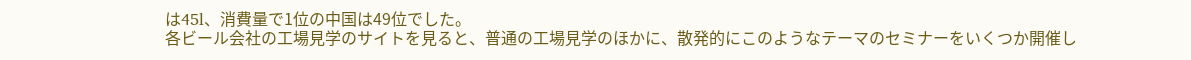は45l、消費量で1位の中国は49位でした。
各ビール会社の工場見学のサイトを見ると、普通の工場見学のほかに、散発的にこのようなテーマのセミナーをいくつか開催し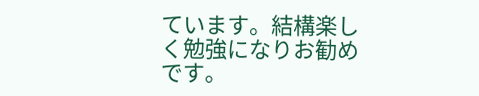ています。結構楽しく勉強になりお勧めです。